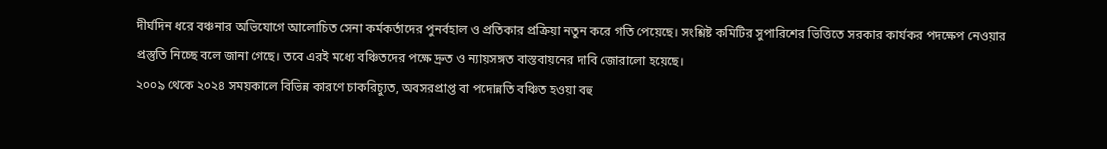দীর্ঘদিন ধরে বঞ্চনার অভিযোগে আলোচিত সেনা কর্মকর্তাদের পুনর্বহাল ও প্রতিকার প্রক্রিয়া নতুন করে গতি পেয়েছে। সংশ্লিষ্ট কমিটির সুপারিশের ভিত্তিতে সরকার কার্যকর পদক্ষেপ নেওয়ার প্রস্তুতি নিচ্ছে বলে জানা গেছে। তবে এরই মধ্যে বঞ্চিতদের পক্ষে দ্রুত ও ন্যায়সঙ্গত বাস্তবায়নের দাবি জোরালো হয়েছে।
২০০৯ থেকে ২০২৪ সময়কালে বিভিন্ন কারণে চাকরিচ্যুত, অবসরপ্রাপ্ত বা পদোন্নতি বঞ্চিত হওয়া বহু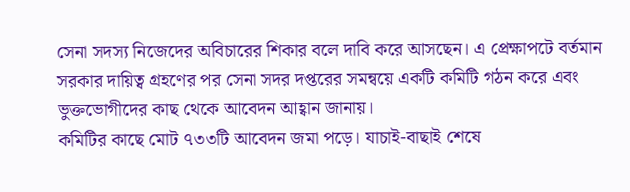সেনা সদস্য নিজেদের অবিচারের শিকার বলে দাবি করে আসছেন। এ প্রেক্ষাপটে বর্তমান সরকার দায়িত্ব গ্রহণের পর সেনা সদর দপ্তরের সমন্বয়ে একটি কমিটি গঠন করে এবং ভুক্তভোগীদের কাছ থেকে আবেদন আহ্বান জানায়।
কমিটির কাছে মোট ৭৩৩টি আবেদন জমা পড়ে। যাচাই-বাছাই শেষে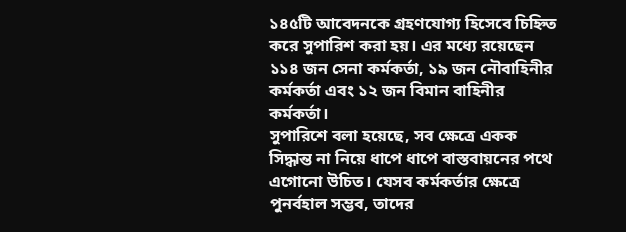১৪৫টি আবেদনকে গ্রহণযোগ্য হিসেবে চিহ্নিত করে সুপারিশ করা হয়। এর মধ্যে রয়েছেন ১১৪ জন সেনা কর্মকর্তা, ১৯ জন নৌবাহিনীর কর্মকর্তা এবং ১২ জন বিমান বাহিনীর কর্মকর্তা।
সুপারিশে বলা হয়েছে, সব ক্ষেত্রে একক সিদ্ধান্ত না নিয়ে ধাপে ধাপে বাস্তবায়নের পথে এগোনো উচিত। যেসব কর্মকর্তার ক্ষেত্রে পুনর্বহাল সম্ভব, তাদের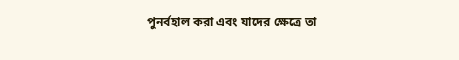পুনর্বহাল করা এবং যাদের ক্ষেত্রে তা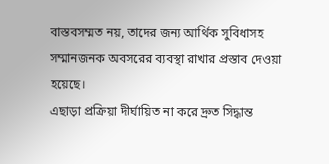বাস্তবসম্মত নয়, তাদের জন্য আর্থিক সুবিধাসহ সম্মানজনক অবসরের ব্যবস্থা রাখার প্রস্তাব দেওয়া হয়েছে।
এছাড়া প্রক্রিয়া দীর্ঘায়িত না করে দ্রুত সিদ্ধান্ত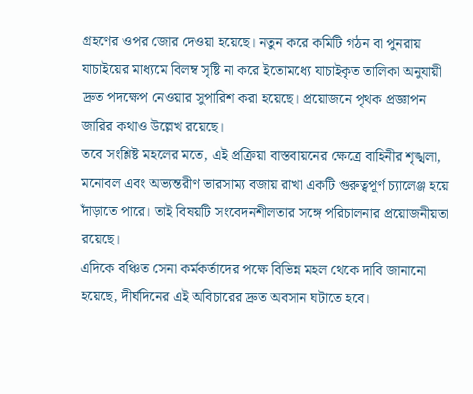গ্রহণের ওপর জোর দেওয়া হয়েছে। নতুন করে কমিটি গঠন বা পুনরায় যাচাইয়ের মাধ্যমে বিলম্ব সৃষ্টি না করে ইতোমধ্যে যাচাইকৃত তালিকা অনুযায়ী দ্রুত পদক্ষেপ নেওয়ার সুপারিশ করা হয়েছে। প্রয়োজনে পৃথক প্রজ্ঞাপন জারির কথাও উল্লেখ রয়েছে।
তবে সংশ্লিষ্ট মহলের মতে, এই প্রক্রিয়া বাস্তবায়নের ক্ষেত্রে বাহিনীর শৃঙ্খলা, মনোবল এবং অভ্যন্তরীণ ভারসাম্য বজায় রাখা একটি গুরুত্বপূর্ণ চ্যালেঞ্জ হয়ে দাঁড়াতে পারে। তাই বিষয়টি সংবেদনশীলতার সঙ্গে পরিচালনার প্রয়োজনীয়তা রয়েছে।
এদিকে বঞ্চিত সেনা কর্মকর্তাদের পক্ষে বিভিন্ন মহল থেকে দাবি জানানো হয়েছে, দীর্ঘদিনের এই অবিচারের দ্রুত অবসান ঘটাতে হবে।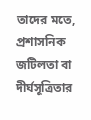তাদের মতে, প্রশাসনিক জটিলতা বা দীর্ঘসূত্রিতার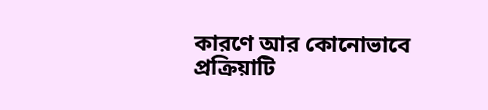কারণে আর কোনোভাবে প্রক্রিয়াটি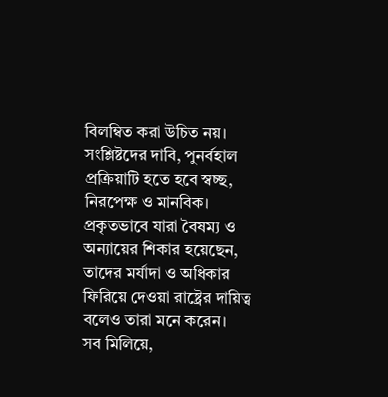বিলম্বিত করা উচিত নয়।
সংশ্লিষ্টদের দাবি, পুনর্বহাল প্রক্রিয়াটি হতে হবে স্বচ্ছ, নিরপেক্ষ ও মানবিক। প্রকৃতভাবে যারা বৈষম্য ও অন্যায়ের শিকার হয়েছেন, তাদের মর্যাদা ও অধিকার ফিরিয়ে দেওয়া রাষ্ট্রের দায়িত্ব বলেও তারা মনে করেন।
সব মিলিয়ে,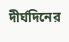দীর্ঘদিনের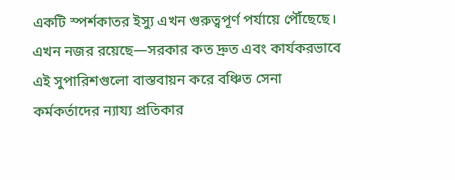একটি স্পর্শকাতর ইস্যু এখন গুরুত্বপূর্ণ পর্যায়ে পৌঁছেছে। এখন নজর রয়েছে—সরকার কত দ্রুত এবং কার্যকরভাবে এই সুপারিশগুলো বাস্তবায়ন করে বঞ্চিত সেনা কর্মকর্তাদের ন্যায্য প্রতিকার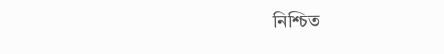নিশ্চিত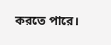করতে পারে।